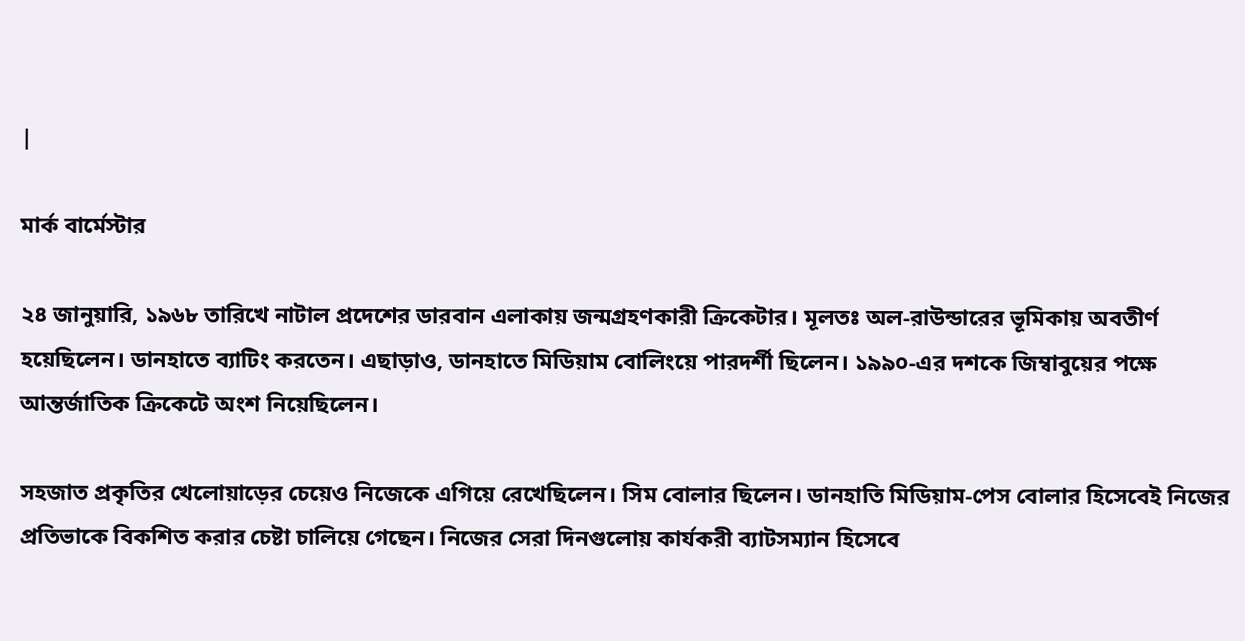|

মার্ক বার্মেস্টার

২৪ জানুয়ারি, ১৯৬৮ তারিখে নাটাল প্রদেশের ডারবান এলাকায় জন্মগ্রহণকারী ক্রিকেটার। মূলতঃ অল-রাউন্ডারের ভূমিকায় অবতীর্ণ হয়েছিলেন। ডানহাতে ব্যাটিং করতেন। এছাড়াও, ডানহাতে মিডিয়াম বোলিংয়ে পারদর্শী ছিলেন। ১৯৯০-এর দশকে জিম্বাবুয়ের পক্ষে আন্তর্জাতিক ক্রিকেটে অংশ নিয়েছিলেন।

সহজাত প্রকৃতির খেলোয়াড়ের চেয়েও নিজেকে এগিয়ে রেখেছিলেন। সিম বোলার ছিলেন। ডানহাতি মিডিয়াম-পেস বোলার হিসেবেই নিজের প্রতিভাকে বিকশিত করার চেষ্টা চালিয়ে গেছেন। নিজের সেরা দিনগুলোয় কার্যকরী ব্যাটসম্যান হিসেবে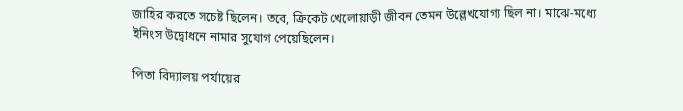জাহির করতে সচেষ্ট ছিলেন। তবে, ক্রিকেট খেলোয়াড়ী জীবন তেমন উল্লেখযোগ্য ছিল না। মাঝে-মধ্যে ইনিংস উদ্বোধনে নামার সুযোগ পেয়েছিলেন।

পিতা বিদ্যালয় পর্যায়ের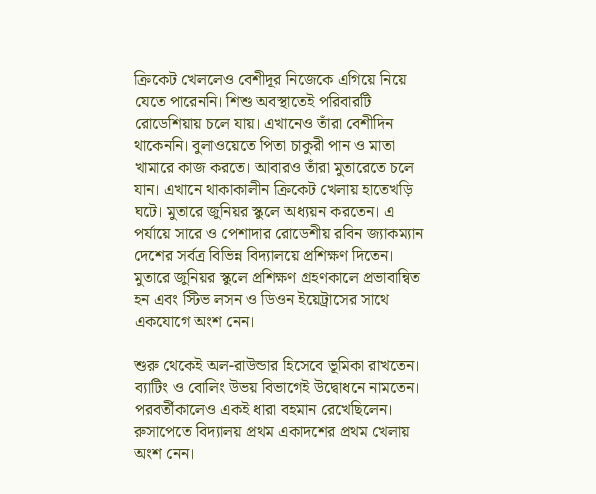ক্রিকেট খেললেও বেশীদূর নিজেকে এগিয়ে নিয়ে যেতে পারেননি। শিশু অবস্থাতেই পরিবারটি রোডেশিয়ায় চলে যায়। এখানেও তাঁরা বেশীদিন থাকেননি। বুলাওয়েতে পিতা চাকুরী পান ও মাতা খামারে কাজ করতে। আবারও তাঁরা মুতারেতে চলে যান। এখানে থাকাকালীন ক্রিকেট খেলায় হাতেখড়ি ঘটে। মুতারে জুনিয়র স্কুলে অধ্যয়ন করতেন। এ পর্যায়ে সারে ও পেশাদার রোডেশীয় রবিন জ্যাকম্যান দেশের সর্বত্র বিভিন্ন বিদ্যালয়ে প্রশিক্ষণ দিতেন। মুতারে জুনিয়র স্কুলে প্রশিক্ষণ গ্রহণকালে প্রভাবান্বিত হন এবং স্টিভ লসন ও ডিওন ইয়েট্রাসের সাথে একযোগে অংশ নেন।

শুরু থেকেই অল-রাউন্ডার হিসেবে ভূমিকা রাখতেন। ব্যাটিং ও বোলিং উভয় বিভাগেই উদ্বোধনে নামতেন। পরবর্তীকালেও একই ধারা বহমান রেখেছিলেন। রুসাপেতে বিদ্যালয় প্রথম একাদশের প্রথম খেলায় অংশ নেন।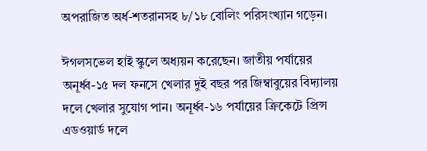অপরাজিত অর্ধ-শতরানসহ ৮/১৮ বোলিং পরিসংখ্যান গড়েন।

ঈগলসভেল হাই স্কুলে অধ্যয়ন করেছেন। জাতীয় পর্যায়ের অনূর্ধ্ব-১৫ দল ফনসে খেলার দুই বছর পর জিম্বাবুয়ের বিদ্যালয় দলে খেলার সুযোগ পান। অনূর্ধ্ব-১৬ পর্যায়ের ক্রিকেটে প্রিন্স এডওয়ার্ড দলে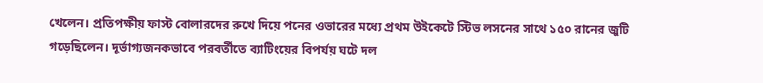খেলেন। প্রতিপক্ষীয় ফাস্ট বোলারদের রুখে দিয়ে পনের ওভারের মধ্যে প্রথম উইকেটে স্টিভ লসনের সাথে ১৫০ রানের জুটি গড়েছিলেন। দূর্ভাগ্যজনকভাবে পরবর্তীতে ব্যাটিংয়ের বিপর্যয় ঘটে দল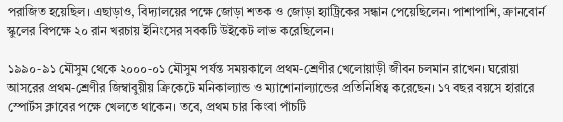পরাজিত হয়েছিল। এছাড়াও, বিদ্যালয়ের পক্ষে জোড়া শতক ও জোড়া হ্যাট্রিকের সন্ধান পেয়েছিলেন। পাশাপাশি, ক্রানবোর্ন স্কুলের বিপক্ষে ২০ রান খরচায় ইনিংসের সবকটি উইকেট লাভ করেছিলেন।

১৯৯০-৯১ মৌসুম থেকে ২০০০-০১ মৌসুম পর্যন্ত সময়কালে প্রথম-শ্রেণীর খেলোয়াড়ী জীবন চলমান রাখেন। ঘরোয়া আসরের প্রথম-শ্রেণীর জিম্বাবুয়ীয় ক্রিকেটে মনিকাল্যান্ড ও ম্যাশোনাল্যান্ডের প্রতিনিধিত্ব করেছেন। ১৭ বছর বয়সে হারারে স্পোর্টস ক্লাবের পক্ষে খেলতে থাকেন। তবে, প্রথম চার কিংবা পাঁচটি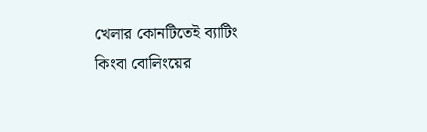খেলার কোনটিতেই ব্যাটিং কিংবা বোলিংয়ের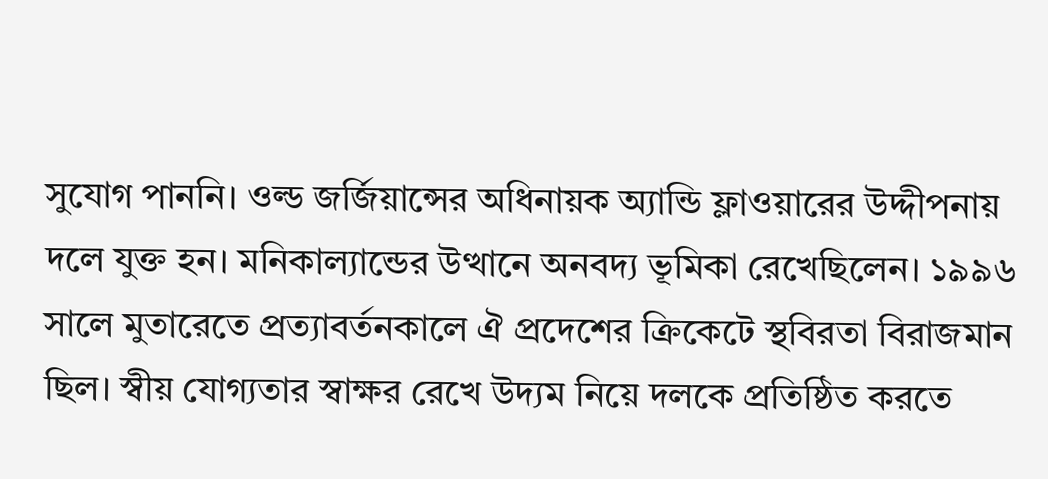সুযোগ পাননি। ওল্ড জর্জিয়ান্সের অধিনায়ক অ্যান্ডি ফ্লাওয়ারের উদ্দীপনায় দলে যুক্ত হন। মনিকাল্যান্ডের উত্থানে অনবদ্য ভূমিকা রেখেছিলেন। ১৯৯৬ সালে মুতারেতে প্রত্যাবর্তনকালে ঐ প্রদেশের ক্রিকেটে স্থবিরতা বিরাজমান ছিল। স্বীয় যোগ্যতার স্বাক্ষর রেখে উদ্যম নিয়ে দলকে প্রতিষ্ঠিত করতে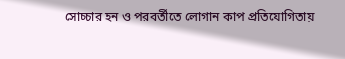সোচ্চার হন ও পরবর্তীতে লোগান কাপ প্রতিযোগিতায়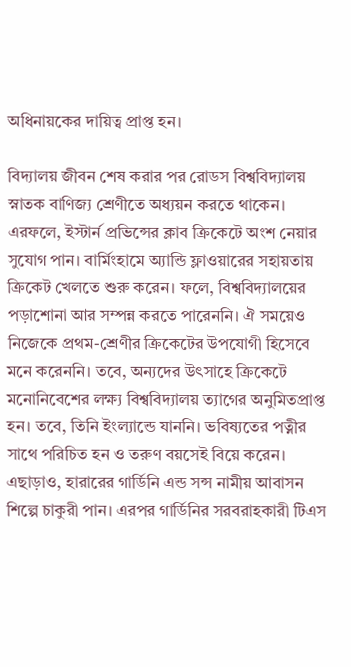অধিনায়কের দায়িত্ব প্রাপ্ত হন।

বিদ্যালয় জীবন শেষ করার পর রোডস বিশ্ববিদ্যালয় স্নাতক বাণিজ্য শ্রেণীতে অধ্যয়ন করতে থাকেন। এরফলে, ইস্টার্ন প্রভিন্সের ক্লাব ক্রিকেটে অংশ নেয়ার সুযোগ পান। বার্মিংহামে অ্যান্ডি ফ্লাওয়ারের সহায়তায় ক্রিকেট খেলতে শুরু করেন। ফলে, বিশ্ববিদ্যালয়ের পড়াশোনা আর সম্পন্ন করতে পারেননি। ঐ সময়েও নিজেকে প্রথম-শ্রেণীর ক্রিকেটের উপযোগী হিসেবে মনে করেননি। তবে, অন্যদের উৎসাহে ক্রিকেটে মনোনিবেশের লক্ষ্য বিশ্ববিদ্যালয় ত্যাগের অনুমিতপ্রাপ্ত হন। তবে, তিনি ইংল্যান্ডে যাননি। ভবিষ্যতের পত্নীর সাথে পরিচিত হন ও তরুণ বয়সেই বিয়ে করেন। এছাড়াও, হারারের গার্ডিনি এন্ড সন্স নামীয় আবাসন শিল্পে চাকুরী পান। এরপর গার্ডিনির সরবরাহকারী টিএস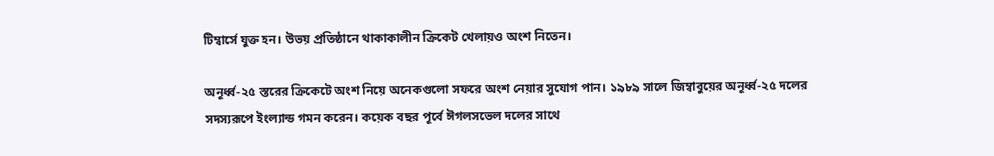টিম্বার্সে যুক্ত হন। উভয় প্রতিষ্ঠানে থাকাকালীন ক্রিকেট খেলায়ও অংশ নিতেন।

অনূর্ধ্ব-২৫ স্তরের ক্রিকেটে অংশ নিয়ে অনেকগুলো সফরে অংশ নেয়ার সুযোগ পান। ১৯৮৯ সালে জিম্বাবুয়ের অনূর্ধ্ব-২৫ দলের সদস্যরূপে ইংল্যান্ড গমন করেন। কয়েক বছর পূর্বে ঈগলসভেল দলের সাথে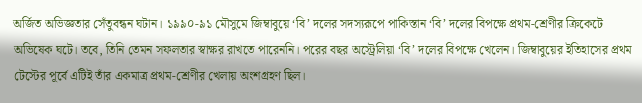অর্জিত অভিজ্ঞতার সেঁতুবন্ধন ঘটান। ১৯৯০-৯১ মৌসুমে জিম্বাবুয়ে ‘বি’ দলের সদস্যরূপে পাকিস্তান ‘বি’ দলের বিপক্ষে প্রথম-শ্রেণীর ক্রিকেটে অভিষেক ঘটে। তবে, তিনি তেমন সফলতার স্বাক্ষর রাখতে পারেননি। পরের বছর অস্ট্রেলিয়া ‘বি’ দলের বিপক্ষে খেলেন। জিম্বাবুয়ের ইতিহাসের প্রথম টেস্টের পূর্বে এটিই তাঁর একমাত্র প্রথম-শ্রেণীর খেলায় অংশগ্রহণ ছিল।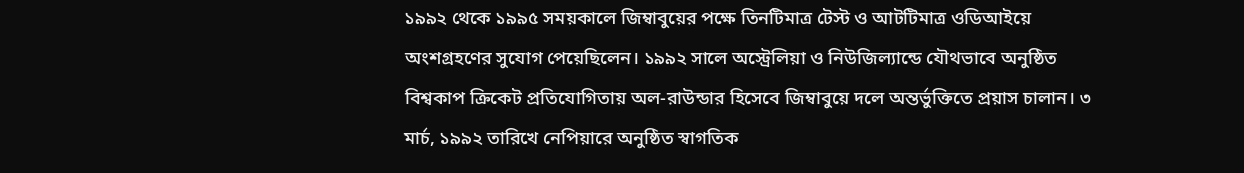১৯৯২ থেকে ১৯৯৫ সময়কালে জিম্বাবুয়ের পক্ষে তিনটিমাত্র টেস্ট ও আটটিমাত্র ওডিআইয়ে অংশগ্রহণের সুযোগ পেয়েছিলেন। ১৯৯২ সালে অস্ট্রেলিয়া ও নিউজিল্যান্ডে যৌথভাবে অনুষ্ঠিত বিশ্বকাপ ক্রিকেট প্রতিযোগিতায় অল-রাউন্ডার হিসেবে জিম্বাবুয়ে দলে অন্তর্ভুক্তিতে প্রয়াস চালান। ৩ মার্চ, ১৯৯২ তারিখে নেপিয়ারে অনুষ্ঠিত স্বাগতিক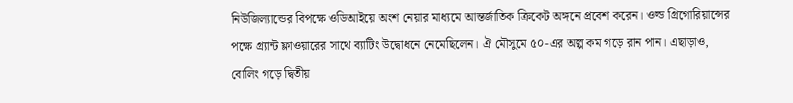নিউজিল্যান্ডের বিপক্ষে ওডিআইয়ে অংশ নেয়ার মাধ্যমে আন্তর্জাতিক ক্রিকেট অঙ্গনে প্রবেশ করেন। ওল্ড গ্রিগোরিয়ান্সের পক্ষে গ্র্যান্ট ফ্লাওয়ারের সাথে ব্যাটিং উদ্বোধনে নেমেছিলেন। ঐ মৌসুমে ৫০-এর অল্প কম গড়ে রান পান। এছাড়াও, বোলিং গড়ে দ্বিতীয়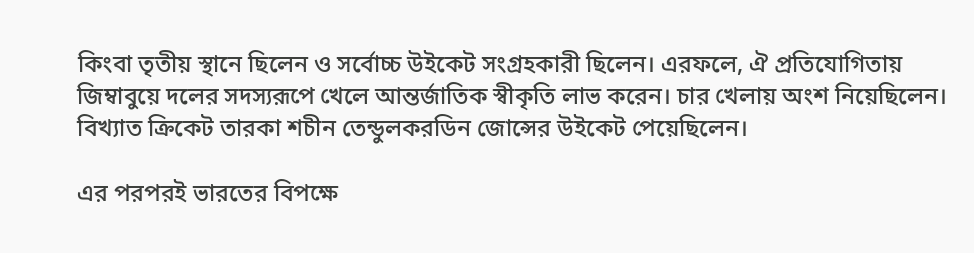কিংবা তৃতীয় স্থানে ছিলেন ও সর্বোচ্চ উইকেট সংগ্রহকারী ছিলেন। এরফলে, ঐ প্রতিযোগিতায় জিম্বাবুয়ে দলের সদস্যরূপে খেলে আন্তর্জাতিক স্বীকৃতি লাভ করেন। চার খেলায় অংশ নিয়েছিলেন। বিখ্যাত ক্রিকেট তারকা শচীন তেন্ডুলকরডিন জোন্সের উইকেট পেয়েছিলেন।

এর পরপরই ভারতের বিপক্ষে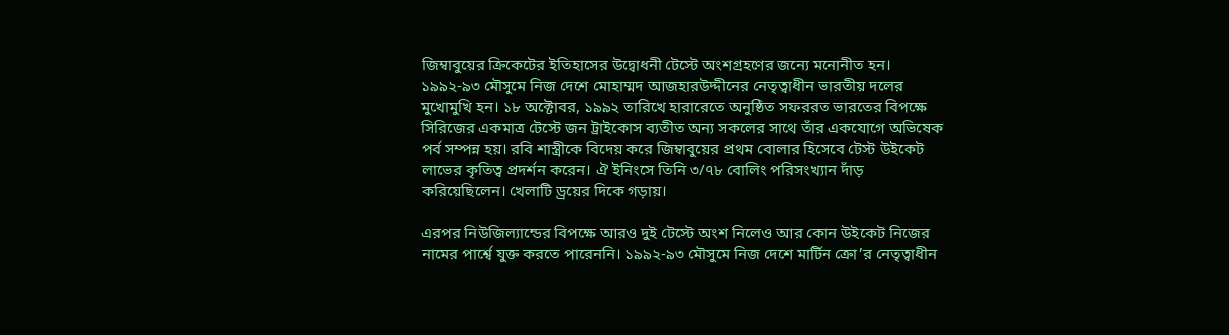জিম্বাবুয়ের ক্রিকেটের ইতিহাসের উদ্বোধনী টেস্টে অংশগ্রহণের জন্যে মনোনীত হন। ১৯৯২-৯৩ মৌসুমে নিজ দেশে মোহাম্মদ আজহারউদ্দীনের নেতৃত্বাধীন ভারতীয় দলের মুখোমুখি হন। ১৮ অক্টোবর, ১৯৯২ তারিখে হারারেতে অনুষ্ঠিত সফররত ভারতের বিপক্ষে সিরিজের একমাত্র টেস্টে জন ট্রাইকোস ব্যতীত অন্য সকলের সাথে তাঁর একযোগে অভিষেক পর্ব সম্পন্ন হয়। রবি শাস্ত্রীকে বিদেয় করে জিম্বাবুয়ের প্রথম বোলার হিসেবে টেস্ট উইকেট লাভের কৃতিত্ব প্রদর্শন করেন। ঐ ইনিংসে তিনি ৩/৭৮ বোলিং পরিসংখ্যান দাঁড় করিয়েছিলেন। খেলাটি ড্রয়ের দিকে গড়ায়।

এরপর নিউজিল্যান্ডের বিপক্ষে আরও দুই টেস্টে অংশ নিলেও আর কোন উইকেট নিজের নামের পার্শ্বে যুক্ত করতে পারেননি। ১৯৯২-৯৩ মৌসুমে নিজ দেশে মার্টিন ক্রো’র নেতৃত্বাধীন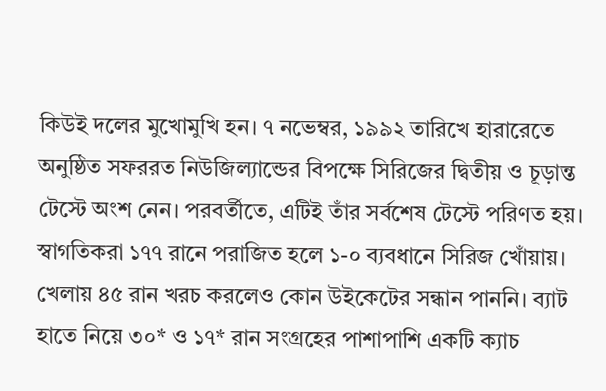কিউই দলের মুখোমুখি হন। ৭ নভেম্বর, ১৯৯২ তারিখে হারারেতে অনুষ্ঠিত সফররত নিউজিল্যান্ডের বিপক্ষে সিরিজের দ্বিতীয় ও চূড়ান্ত টেস্টে অংশ নেন। পরবর্তীতে, এটিই তাঁর সর্বশেষ টেস্টে পরিণত হয়। স্বাগতিকরা ১৭৭ রানে পরাজিত হলে ১-০ ব্যবধানে সিরিজ খোঁয়ায়। খেলায় ৪৫ রান খরচ করলেও কোন উইকেটের সন্ধান পাননি। ব্যাট হাতে নিয়ে ৩০* ও ১৭* রান সংগ্রহের পাশাপাশি একটি ক্যাচ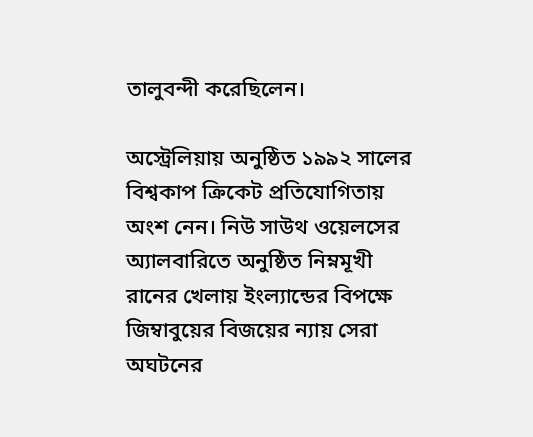তালুবন্দী করেছিলেন।

অস্ট্রেলিয়ায় অনুষ্ঠিত ১৯৯২ সালের বিশ্বকাপ ক্রিকেট প্রতিযোগিতায় অংশ নেন। নিউ সাউথ ওয়েলসের অ্যালবারিতে অনুষ্ঠিত নিম্নমূখী রানের খেলায় ইংল্যান্ডের বিপক্ষে জিম্বাবুয়ের বিজয়ের ন্যায় সেরা অঘটনের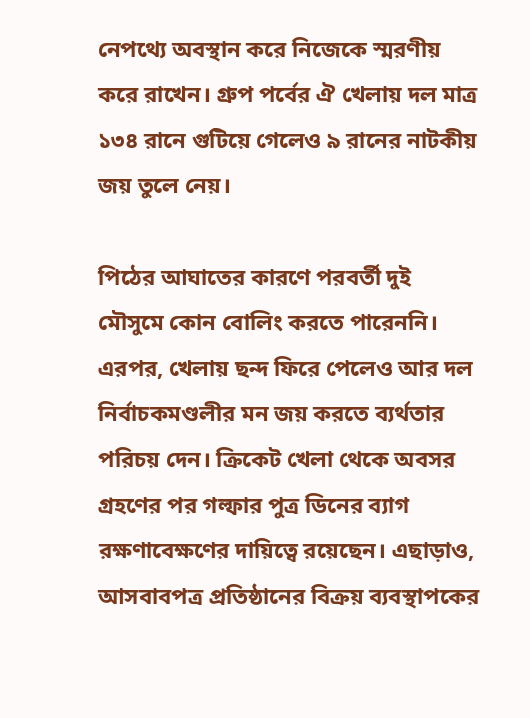নেপথ্যে অবস্থান করে নিজেকে স্মরণীয় করে রাখেন। গ্রুপ পর্বের ঐ খেলায় দল মাত্র ১৩৪ রানে গুটিয়ে গেলেও ৯ রানের নাটকীয় জয় তুলে নেয়।

পিঠের আঘাতের কারণে পরবর্তী দুই মৌসুমে কোন বোলিং করতে পারেননি। এরপর, খেলায় ছন্দ ফিরে পেলেও আর দল নির্বাচকমণ্ডলীর মন জয় করতে ব্যর্থতার পরিচয় দেন। ক্রিকেট খেলা থেকে অবসর গ্রহণের পর গল্ফার পুত্র ডিনের ব্যাগ রক্ষণাবেক্ষণের দায়িত্বে রয়েছেন। এছাড়াও, আসবাবপত্র প্রতিষ্ঠানের বিক্রয় ব্যবস্থাপকের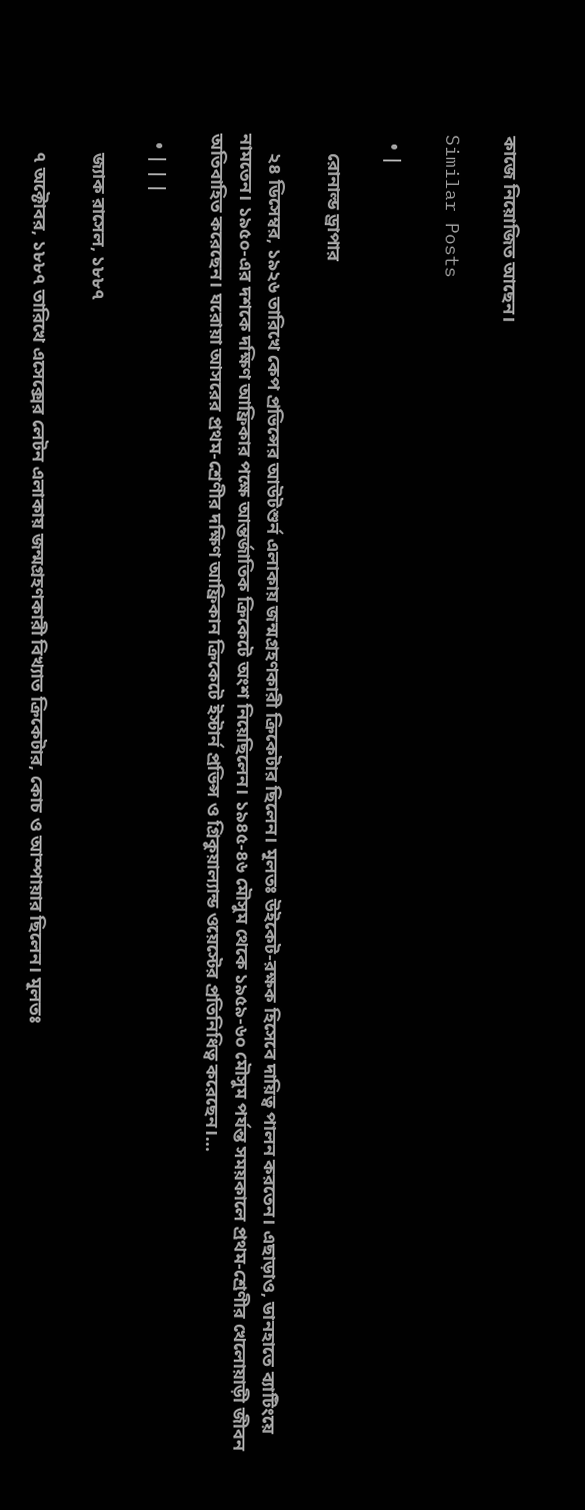কাজে নিয়োজিত আছেন।

Similar Posts

  • |

    রোনাল্ড ড্রাপার

    ২৪ ডিসেম্বর, ১৯২৬ তারিখে কেপ প্রভিন্সের আউটশুর্ন এলাকায় জন্মগ্রহণকারী ক্রিকেটার ছিলেন। মূলতঃ উইকেট-রক্ষক হিসেবে দায়িত্ব পালন করতেন। এছাড়াও, ডানহাতে ব্যাটিংয়ে নামতেন। ১৯৫০-এর দশকে দক্ষিণ আফ্রিকার পক্ষে আন্তর্জাতিক ক্রিকেটে অংশ নিয়েছিলেন। ১৯৪৫-৪৬ মৌসুম থেকে ১৯৫৯-৬০ মৌসুম পর্যন্ত সময়কালে প্রথম-শ্রেণীর খেলোয়াড়ী জীবন অতিবাহিত করেছেন। ঘরোয়া আসরের প্রথম-শ্রেণীর দক্ষিণ আফ্রিকান ক্রিকেটে ইস্টার্ন প্রভিন্স ও গ্রিকুয়াল্যান্ড ওয়েস্টের প্রতিনিধিত্ব করেছেন।…

  • | | |

    জ্যাক রাসেল, ১৮৮৭

    ৭ অক্টোবর, ১৮৮৭ তারিখে এসেক্সের লেটন এলাকায় জন্মগ্রহণকারী বিখ্যাত ক্রিকেটার, কোচ ও আম্পায়ার ছিলেন। মূলতঃ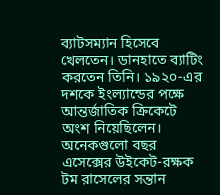ব্যাটসম্যান হিসেবে খেলতেন। ডানহাতে ব্যাটিং করতেন তিনি। ১৯২০-এর দশকে ইংল্যান্ডের পক্ষে আন্তর্জাতিক ক্রিকেটে অংশ নিয়েছিলেন। অনেকগুলো বছর এসেক্সের উইকেট-রক্ষক টম রাসেলের সন্তান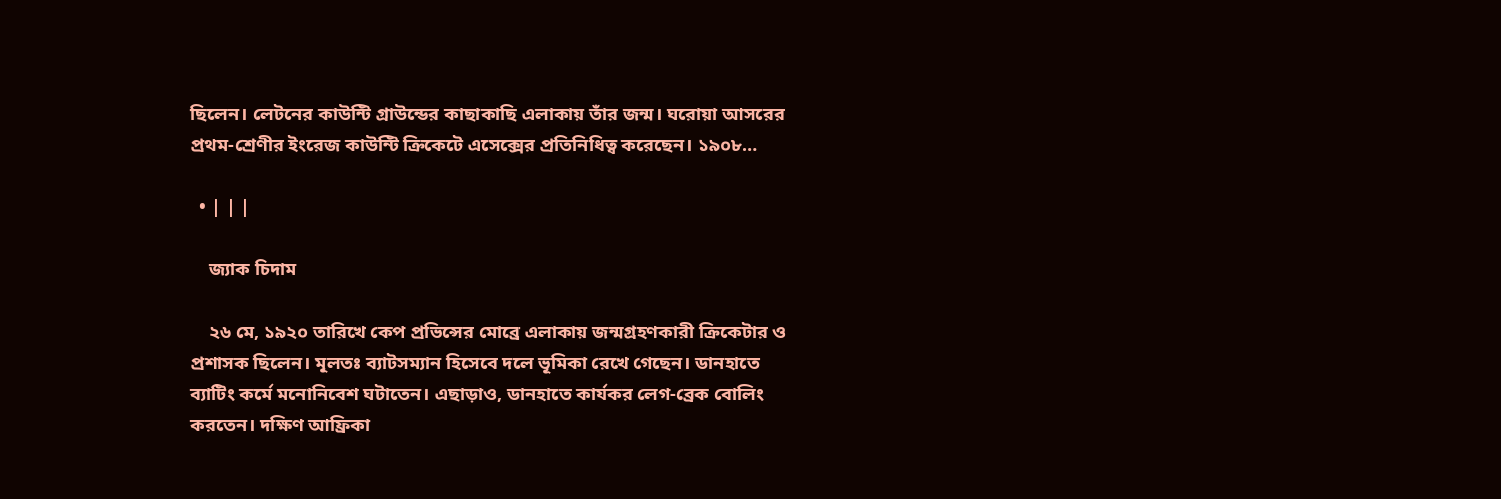ছিলেন। লেটনের কাউন্টি গ্রাউন্ডের কাছাকাছি এলাকায় তাঁর জন্ম। ঘরোয়া আসরের প্রথম-শ্রেণীর ইংরেজ কাউন্টি ক্রিকেটে এসেক্সের প্রতিনিধিত্ব করেছেন। ১৯০৮…

  • | | |

    জ্যাক চিদাম

    ২৬ মে, ১৯২০ তারিখে কেপ প্রভিন্সের মোব্রে এলাকায় জন্মগ্রহণকারী ক্রিকেটার ও প্রশাসক ছিলেন। মূলতঃ ব্যাটসম্যান হিসেবে দলে ভূমিকা রেখে গেছেন। ডানহাতে ব্যাটিং কর্মে মনোনিবেশ ঘটাতেন। এছাড়াও, ডানহাতে কার্যকর লেগ-ব্রেক বোলিং করতেন। দক্ষিণ আফ্রিকা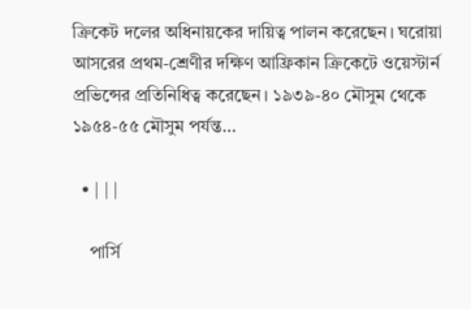ক্রিকেট দলের অধিনায়কের দায়িত্ব পালন করেছেন। ঘরোয়া আসরের প্রথম-শ্রেণীর দক্ষিণ আফ্রিকান ক্রিকেটে ওয়েস্টার্ন প্রভিন্সের প্রতিনিধিত্ব করেছেন। ১৯৩৯-৪০ মৌসুম থেকে ১৯৫৪-৫৫ মৌসুম পর্যন্ত…

  • | | |

    পার্সি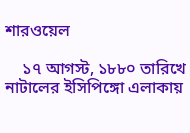শারওয়েল

    ১৭ আগস্ট, ১৮৮০ তারিখে নাটালের ইসিপিঙ্গো এলাকায়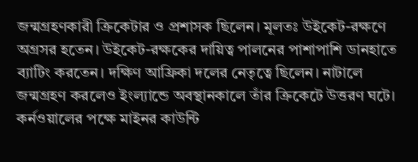জন্মগ্রহণকারী ক্রিকেটার ও প্রশাসক ছিলেন। মূলতঃ উইকেট-রক্ষণে অগ্রসর হতেন। উইকেট-রক্ষকের দায়িত্ব পালনের পাশাপাশি ডানহাতে ব্যাটিং করতেন। দক্ষিণ আফ্রিকা দলের নেতৃত্বে ছিলেন। নাটালে জন্মগ্রহণ করলেও ইংল্যান্ডে অবস্থানকালে তাঁর ক্রিকেটে উত্তরণ ঘটে। কর্নওয়ালের পক্ষে মাইনর কাউন্টি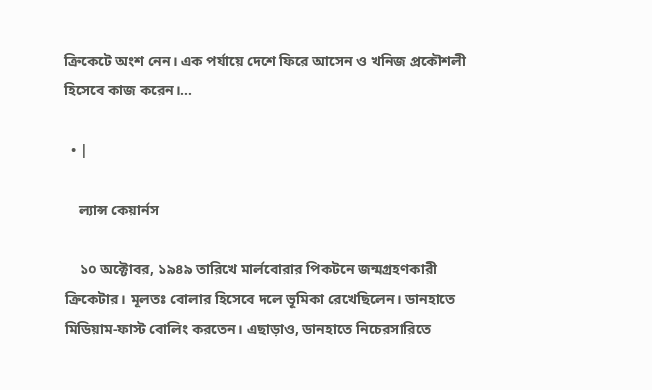ক্রিকেটে অংশ নেন। এক পর্যায়ে দেশে ফিরে আসেন ও খনিজ প্রকৌশলী হিসেবে কাজ করেন।…

  • |

    ল্যান্স কেয়ার্নস

    ১০ অক্টোবর, ১৯৪৯ তারিখে মার্লবোরার পিকটনে জন্মগ্রহণকারী ক্রিকেটার। মূলতঃ বোলার হিসেবে দলে ভূমিকা রেখেছিলেন। ডানহাতে মিডিয়াম-ফাস্ট বোলিং করতেন। এছাড়াও, ডানহাতে নিচেরসারিতে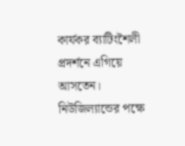কার্যকর ব্যাটিংশৈলী প্রদর্শনে এগিয়ে আসতেন। নিউজিল্যান্ডের পক্ষে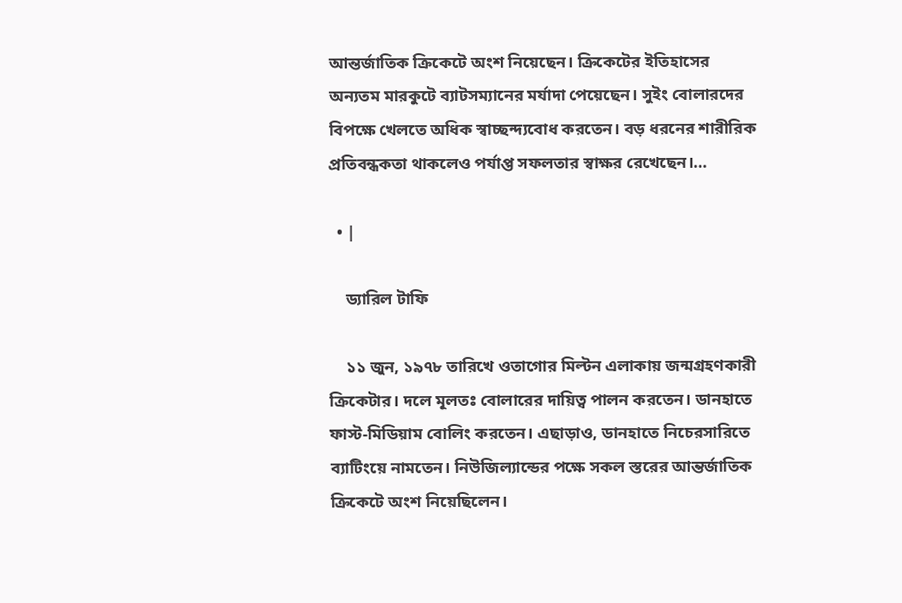আন্তর্জাতিক ক্রিকেটে অংশ নিয়েছেন। ক্রিকেটের ইতিহাসের অন্যতম মারকুটে ব্যাটসম্যানের মর্যাদা পেয়েছেন। সুইং বোলারদের বিপক্ষে খেলতে অধিক স্বাচ্ছন্দ্যবোধ করতেন। বড় ধরনের শারীরিক প্রতিবন্ধকতা থাকলেও পর্যাপ্ত সফলতার স্বাক্ষর রেখেছেন।…

  • |

    ড্যারিল টাফি

    ১১ জুন, ১৯৭৮ তারিখে ওতাগোর মিল্টন এলাকায় জন্মগ্রহণকারী ক্রিকেটার। দলে মূলতঃ বোলারের দায়িত্ব পালন করতেন। ডানহাতে ফাস্ট-মিডিয়াম বোলিং করতেন। এছাড়াও, ডানহাতে নিচেরসারিতে ব্যাটিংয়ে নামতেন। নিউজিল্যান্ডের পক্ষে সকল স্তরের আন্তর্জাতিক ক্রিকেটে অংশ নিয়েছিলেন।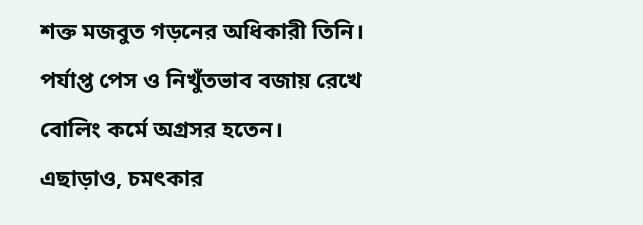শক্ত মজবুত গড়নের অধিকারী তিনি। পর্যাপ্ত পেস ও নিখুঁতভাব বজায় রেখে বোলিং কর্মে অগ্রসর হতেন। এছাড়াও, চমৎকার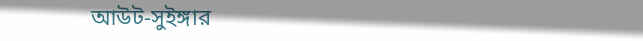আউট-সুইঙ্গার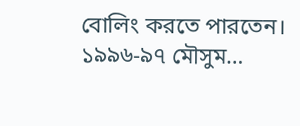বোলিং করতে পারতেন। ১৯৯৬-৯৭ মৌসুম…